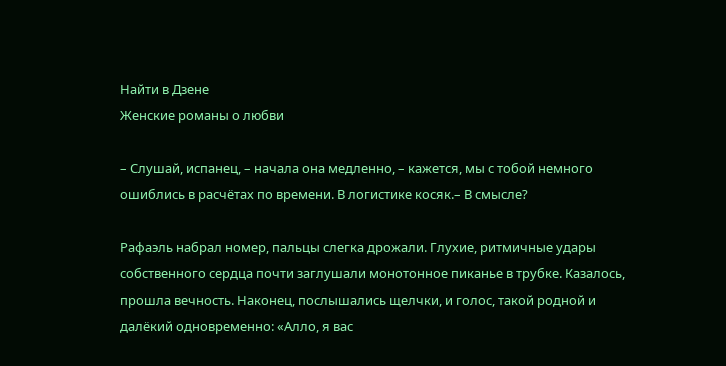Найти в Дзене
Женские романы о любви

– Слушай, испанец, – начала она медленно, – кажется, мы с тобой немного ошиблись в расчётах по времени. В логистике косяк.– В смысле?

Рафаэль набрал номер, пальцы слегка дрожали. Глухие, ритмичные удары собственного сердца почти заглушали монотонное пиканье в трубке. Казалось, прошла вечность. Наконец, послышались щелчки, и голос, такой родной и далёкий одновременно: «Алло, я вас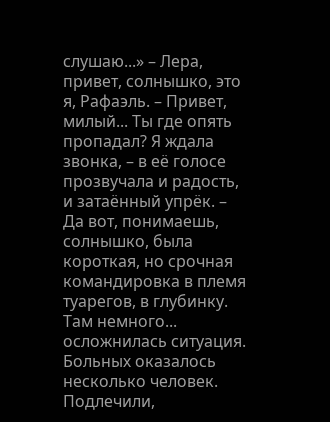слушаю...» – Лера, привет, солнышко, это я, Рафаэль. – Привет, милый... Ты где опять пропадал? Я ждала звонка, – в её голосе прозвучала и радость, и затаённый упрёк. – Да вот, понимаешь, солнышко, была короткая, но срочная командировка в племя туарегов, в глубинку. Там немного... осложнилась ситуация. Больных оказалось несколько человек. Подлечили,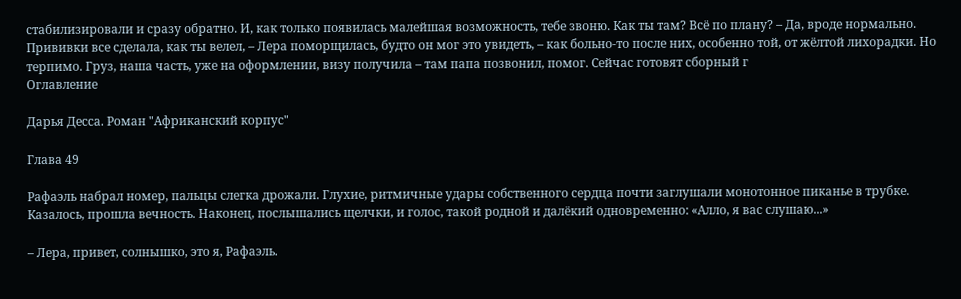стабилизировали и сразу обратно. И, как только появилась малейшая возможность, тебе звоню. Как ты там? Всё по плану? – Да, вроде нормально. Прививки все сделала, как ты велел, – Лера поморщилась, будто он мог это увидеть, – как больно-то после них, особенно той, от жёлтой лихорадки. Но терпимо. Груз, наша часть, уже на оформлении, визу получила – там папа позвонил, помог. Сейчас готовят сборный г
Оглавление

Дарья Десса. Роман "Африканский корпус"

Глава 49

Рафаэль набрал номер, пальцы слегка дрожали. Глухие, ритмичные удары собственного сердца почти заглушали монотонное пиканье в трубке. Казалось, прошла вечность. Наконец, послышались щелчки, и голос, такой родной и далёкий одновременно: «Алло, я вас слушаю...»

– Лера, привет, солнышко, это я, Рафаэль.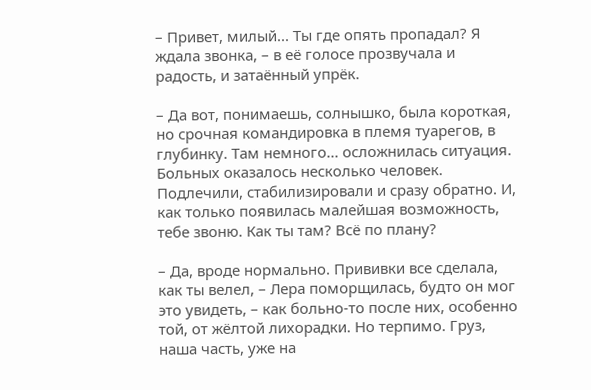– Привет, милый... Ты где опять пропадал? Я ждала звонка, – в её голосе прозвучала и радость, и затаённый упрёк.

– Да вот, понимаешь, солнышко, была короткая, но срочная командировка в племя туарегов, в глубинку. Там немного... осложнилась ситуация. Больных оказалось несколько человек. Подлечили, стабилизировали и сразу обратно. И, как только появилась малейшая возможность, тебе звоню. Как ты там? Всё по плану?

– Да, вроде нормально. Прививки все сделала, как ты велел, – Лера поморщилась, будто он мог это увидеть, – как больно-то после них, особенно той, от жёлтой лихорадки. Но терпимо. Груз, наша часть, уже на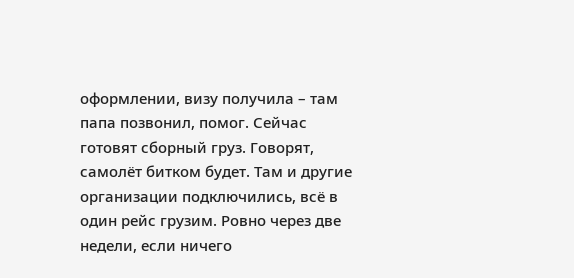оформлении, визу получила – там папа позвонил, помог. Сейчас готовят сборный груз. Говорят, самолёт битком будет. Там и другие организации подключились, всё в один рейс грузим. Ровно через две недели, если ничего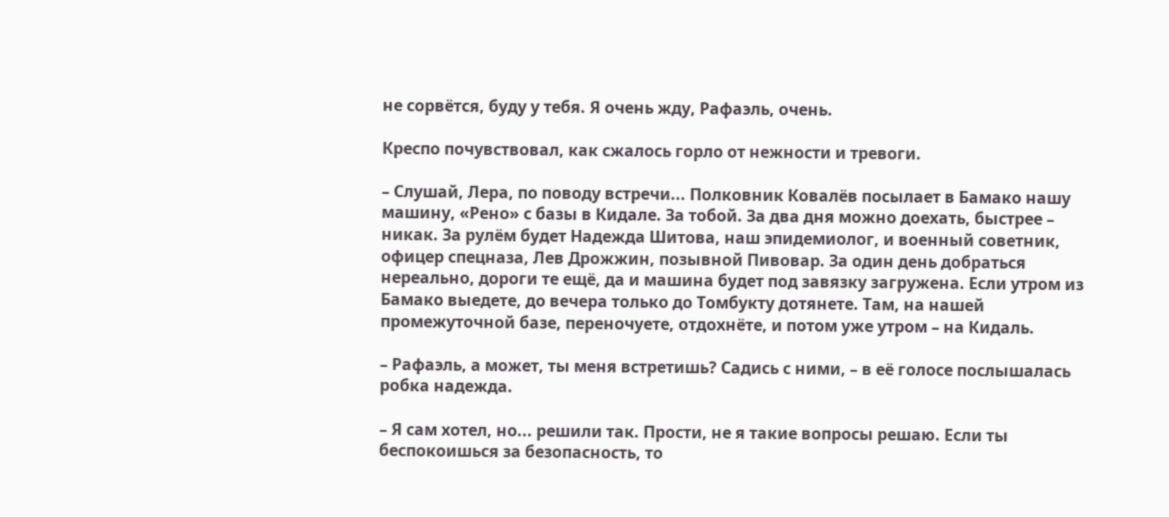не сорвётся, буду у тебя. Я очень жду, Рафаэль, очень.

Креспо почувствовал, как сжалось горло от нежности и тревоги.

– Слушай, Лера, по поводу встречи... Полковник Ковалёв посылает в Бамако нашу машину, «Рено» с базы в Кидале. За тобой. За два дня можно доехать, быстрее – никак. За рулём будет Надежда Шитова, наш эпидемиолог, и военный советник, офицер спецназа, Лев Дрожжин, позывной Пивовар. За один день добраться нереально, дороги те ещё, да и машина будет под завязку загружена. Если утром из Бамако выедете, до вечера только до Томбукту дотянете. Там, на нашей промежуточной базе, переночуете, отдохнёте, и потом уже утром – на Кидаль.

– Рафаэль, а может, ты меня встретишь? Садись с ними, – в её голосе послышалась робка надежда.

– Я сам хотел, но... решили так. Прости, не я такие вопросы решаю. Если ты беспокоишься за безопасность, то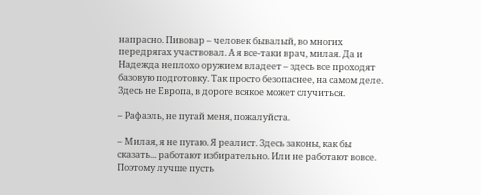напрасно. Пивовар – человек бывалый, во многих передрягах участвовал. А я все-таки врач, милая. Да и Надежда неплохо оружием владеет – здесь все проходят базовую подготовку. Так просто безопаснее, на самом деле. Здесь не Европа, в дороге всякое может случиться.

– Рафаэль, не пугай меня, пожалуйста.

– Милая, я не пугаю. Я реалист. Здесь законы, как бы сказать... работают избирательно. Или не работают вовсе. Поэтому лучше пусть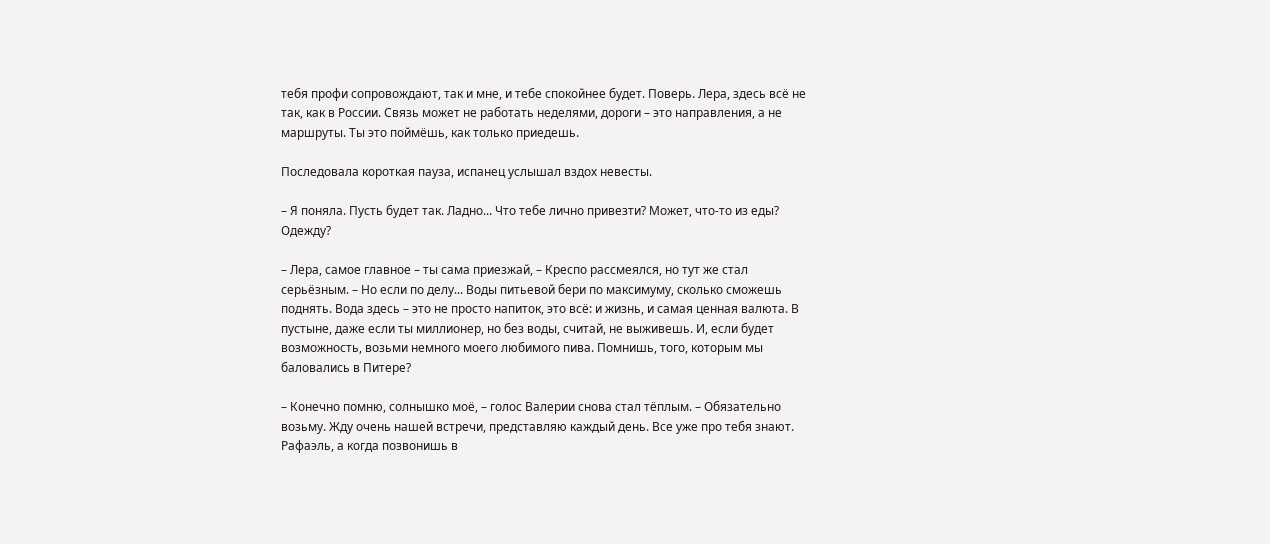тебя профи сопровождают, так и мне, и тебе спокойнее будет. Поверь. Лера, здесь всё не так, как в России. Связь может не работать неделями, дороги – это направления, а не маршруты. Ты это поймёшь, как только приедешь.

Последовала короткая пауза, испанец услышал вздох невесты.

– Я поняла. Пусть будет так. Ладно... Что тебе лично привезти? Может, что-то из еды? Одежду?

– Лера, самое главное – ты сама приезжай, – Креспо рассмеялся, но тут же стал серьёзным. – Но если по делу... Воды питьевой бери по максимуму, сколько сможешь поднять. Вода здесь – это не просто напиток, это всё: и жизнь, и самая ценная валюта. В пустыне, даже если ты миллионер, но без воды, считай, не выживешь. И, если будет возможность, возьми немного моего любимого пива. Помнишь, того, которым мы баловались в Питере?

– Конечно помню, солнышко моё, – голос Валерии снова стал тёплым. – Обязательно возьму. Жду очень нашей встречи, представляю каждый день. Все уже про тебя знают. Рафаэль, а когда позвонишь в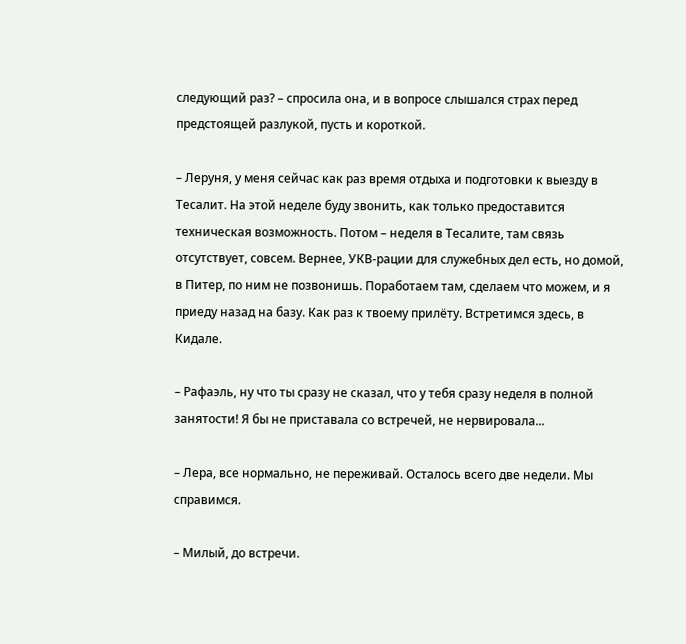следующий раз? – спросила она, и в вопросе слышался страх перед предстоящей разлукой, пусть и короткой.

– Леруня, у меня сейчас как раз время отдыха и подготовки к выезду в Тесалит. На этой неделе буду звонить, как только предоставится техническая возможность. Потом – неделя в Тесалите, там связь отсутствует, совсем. Вернее, УКВ-рации для служебных дел есть, но домой, в Питер, по ним не позвонишь. Поработаем там, сделаем что можем, и я приеду назад на базу. Как раз к твоему прилёту. Встретимся здесь, в Кидале.

– Рафаэль, ну что ты сразу не сказал, что у тебя сразу неделя в полной занятости! Я бы не приставала со встречей, не нервировала...

– Лера, все нормально, не переживай. Осталось всего две недели. Мы справимся.

– Милый, до встречи.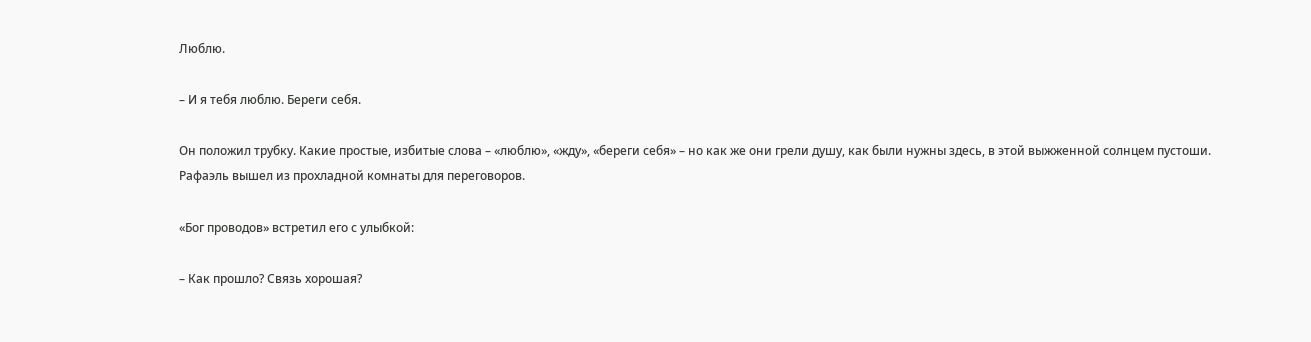Люблю.

– И я тебя люблю. Береги себя.

Он положил трубку. Какие простые, избитые слова – «люблю», «жду», «береги себя» – но как же они грели душу, как были нужны здесь, в этой выжженной солнцем пустоши. Рафаэль вышел из прохладной комнаты для переговоров.

«Бог проводов» встретил его с улыбкой:

– Как прошло? Связь хорошая?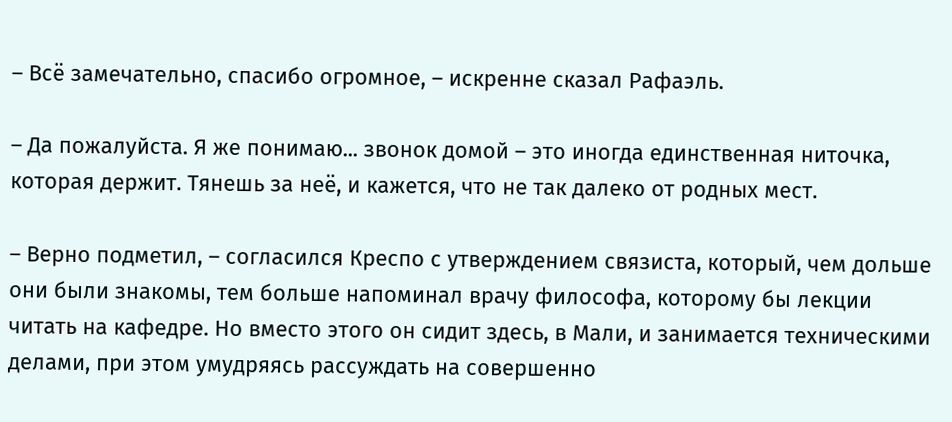– Всё замечательно, спасибо огромное, – искренне сказал Рафаэль.

– Да пожалуйста. Я же понимаю... звонок домой – это иногда единственная ниточка, которая держит. Тянешь за неё, и кажется, что не так далеко от родных мест.

– Верно подметил, – согласился Креспо с утверждением связиста, который, чем дольше они были знакомы, тем больше напоминал врачу философа, которому бы лекции читать на кафедре. Но вместо этого он сидит здесь, в Мали, и занимается техническими делами, при этом умудряясь рассуждать на совершенно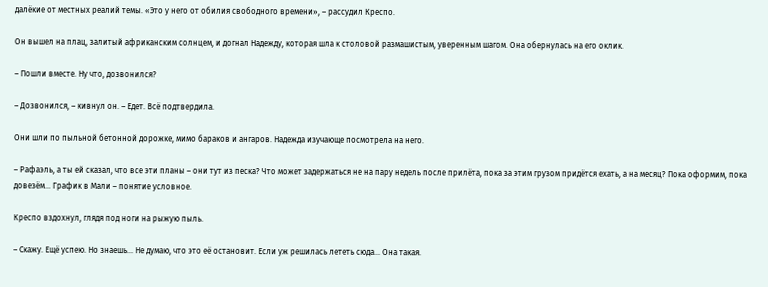далёкие от местных реалий темы. «Это у него от обилия свободного времени», – рассудил Креспо.

Он вышел на плац, залитый африканским солнцем, и догнал Надежду, которая шла к столовой размашистым, уверенным шагом. Она обернулась на его оклик.

– Пошли вместе. Ну что, дозвонился?

– Дозвонился, – кивнул он. – Едет. Всё подтвердила.

Они шли по пыльной бетонной дорожке, мимо бараков и ангаров. Надежда изучающе посмотрела на него.

– Рафаэль, а ты ей сказал, что все эти планы – они тут из песка? Что может задержаться не на пару недель после прилёта, пока за этим грузом придётся ехать, а на месяц? Пока оформим, пока довезём... График в Мали – понятие условное.

Креспо вздохнул, глядя под ноги на рыжую пыль.

– Скажу. Ещё успею. Но знаешь... Не думаю, что это её остановит. Если уж решилась лететь сюда... Она такая.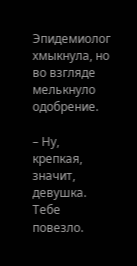Эпидемиолог хмыкнула, но во взгляде мелькнуло одобрение.

– Ну, крепкая, значит, девушка. Тебе повезло.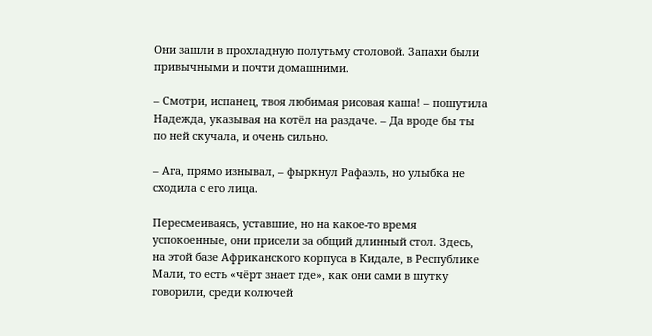Они зашли в прохладную полутьму столовой. Запахи были привычными и почти домашними.

– Смотри, испанец, твоя любимая рисовая каша! – пошутила Надежда, указывая на котёл на раздаче. – Да вроде бы ты по ней скучала, и очень сильно.

– Ага, прямо изнывал, – фыркнул Рафаэль, но улыбка не сходила с его лица.

Пересмеиваясь, уставшие, но на какое-то время успокоенные, они присели за общий длинный стол. Здесь, на этой базе Африканского корпуса в Кидале, в Республике Мали, то есть «чёрт знает где», как они сами в шутку говорили, среди колючей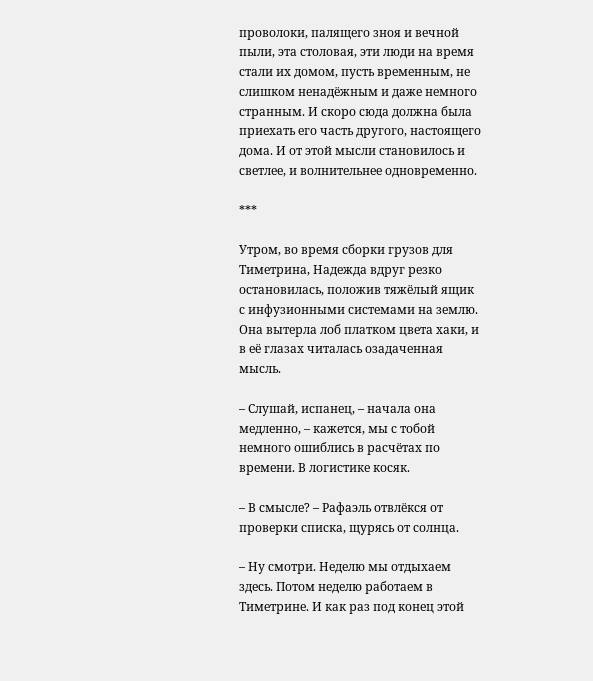проволоки, палящего зноя и вечной пыли, эта столовая, эти люди на время стали их домом, пусть временным, не слишком ненадёжным и даже немного странным. И скоро сюда должна была приехать его часть другого, настоящего дома. И от этой мысли становилось и светлее, и волнительнее одновременно.

***

Утром, во время сборки грузов для Тиметрина, Надежда вдруг резко остановилась, положив тяжёлый ящик с инфузионными системами на землю. Она вытерла лоб платком цвета хаки, и в её глазах читалась озадаченная мысль.

– Слушай, испанец, – начала она медленно, – кажется, мы с тобой немного ошиблись в расчётах по времени. В логистике косяк.

– В смысле? – Рафаэль отвлёкся от проверки списка, щурясь от солнца.

– Ну смотри. Неделю мы отдыхаем здесь. Потом неделю работаем в Тиметрине. И как раз под конец этой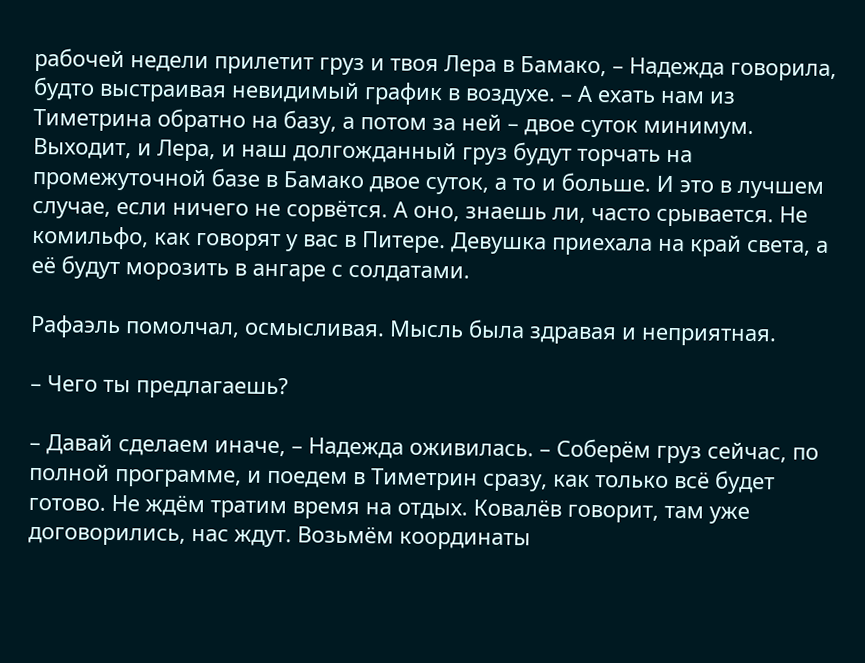рабочей недели прилетит груз и твоя Лера в Бамако, – Надежда говорила, будто выстраивая невидимый график в воздухе. – А ехать нам из Тиметрина обратно на базу, а потом за ней – двое суток минимум. Выходит, и Лера, и наш долгожданный груз будут торчать на промежуточной базе в Бамако двое суток, а то и больше. И это в лучшем случае, если ничего не сорвётся. А оно, знаешь ли, часто срывается. Не комильфо, как говорят у вас в Питере. Девушка приехала на край света, а её будут морозить в ангаре с солдатами.

Рафаэль помолчал, осмысливая. Мысль была здравая и неприятная.

– Чего ты предлагаешь?

– Давай сделаем иначе, – Надежда оживилась. – Соберём груз сейчас, по полной программе, и поедем в Тиметрин сразу, как только всё будет готово. Не ждём тратим время на отдых. Ковалёв говорит, там уже договорились, нас ждут. Возьмём координаты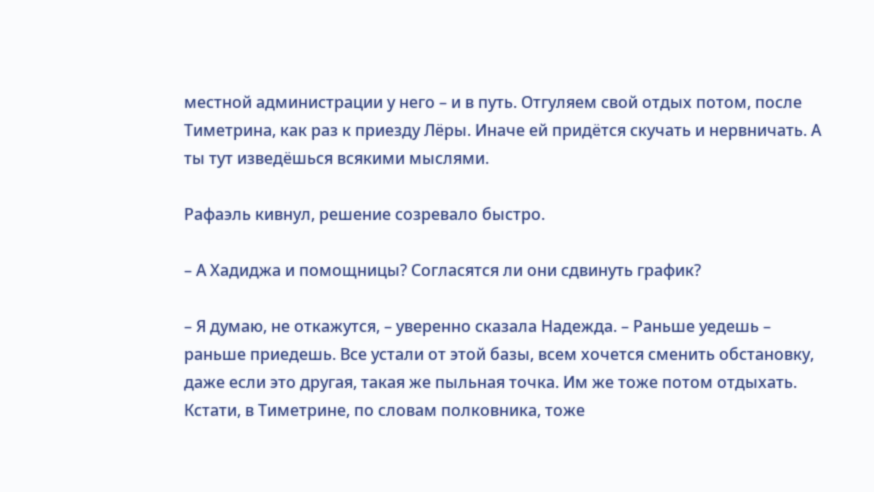местной администрации у него – и в путь. Отгуляем свой отдых потом, после Тиметрина, как раз к приезду Лёры. Иначе ей придётся скучать и нервничать. А ты тут изведёшься всякими мыслями.

Рафаэль кивнул, решение созревало быстро.

– А Хадиджа и помощницы? Согласятся ли они сдвинуть график?

– Я думаю, не откажутся, – уверенно сказала Надежда. – Раньше уедешь – раньше приедешь. Все устали от этой базы, всем хочется сменить обстановку, даже если это другая, такая же пыльная точка. Им же тоже потом отдыхать. Кстати, в Тиметрине, по словам полковника, тоже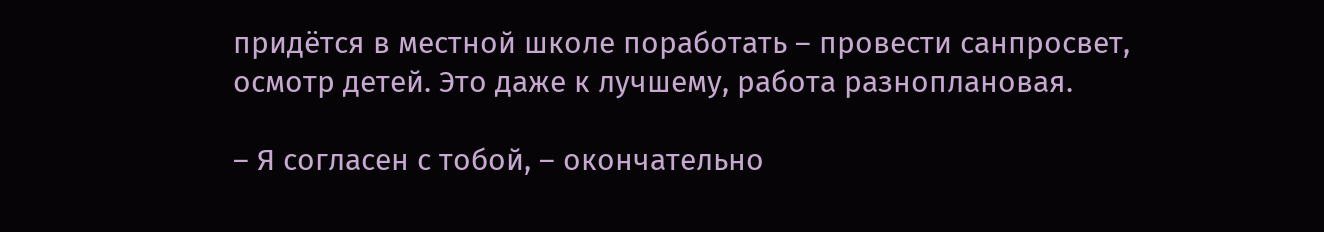придётся в местной школе поработать – провести санпросвет, осмотр детей. Это даже к лучшему, работа разноплановая.

– Я согласен с тобой, – окончательно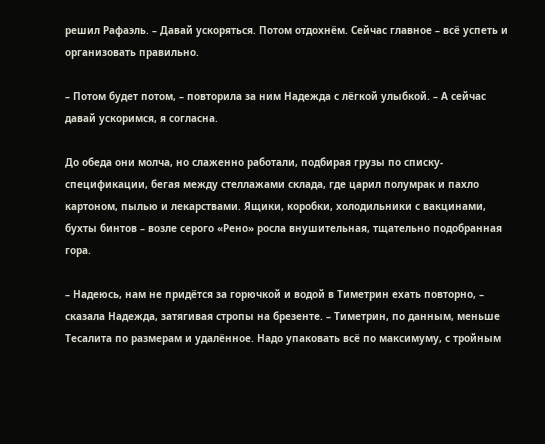решил Рафаэль. – Давай ускоряться. Потом отдохнём. Сейчас главное – всё успеть и организовать правильно.

– Потом будет потом, – повторила за ним Надежда с лёгкой улыбкой. – А сейчас давай ускоримся, я согласна.

До обеда они молча, но слаженно работали, подбирая грузы по списку-спецификации, бегая между стеллажами склада, где царил полумрак и пахло картоном, пылью и лекарствами. Ящики, коробки, холодильники с вакцинами, бухты бинтов – возле серого «Рено» росла внушительная, тщательно подобранная гора.

– Надеюсь, нам не придётся за горючкой и водой в Тиметрин ехать повторно, – сказала Надежда, затягивая стропы на брезенте. – Тиметрин, по данным, меньше Тесалита по размерам и удалённое. Надо упаковать всё по максимуму, с тройным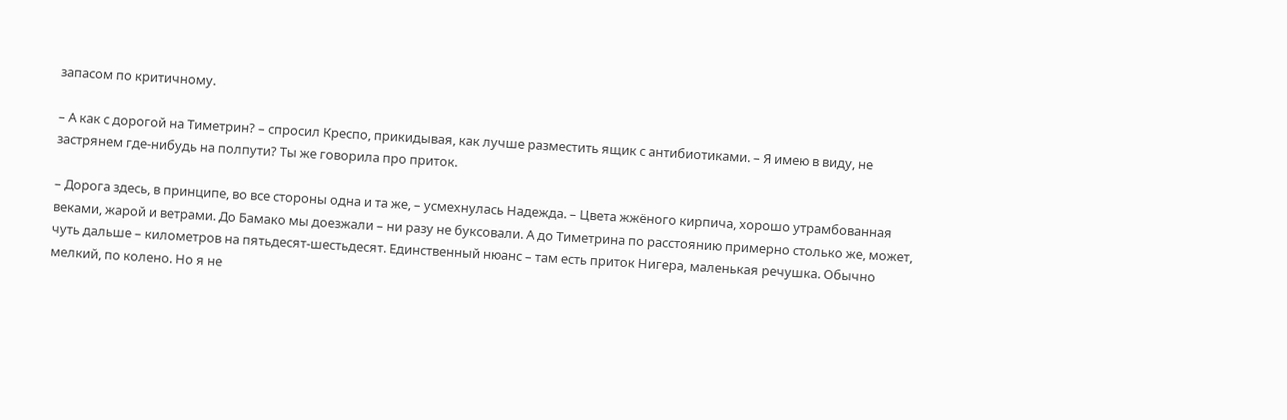запасом по критичному.

– А как с дорогой на Тиметрин? – спросил Креспо, прикидывая, как лучше разместить ящик с антибиотиками. – Я имею в виду, не застрянем где-нибудь на полпути? Ты же говорила про приток.

– Дорога здесь, в принципе, во все стороны одна и та же, – усмехнулась Надежда. – Цвета жжёного кирпича, хорошо утрамбованная веками, жарой и ветрами. До Бамако мы доезжали – ни разу не буксовали. А до Тиметрина по расстоянию примерно столько же, может, чуть дальше – километров на пятьдесят-шестьдесят. Единственный нюанс – там есть приток Нигера, маленькая речушка. Обычно мелкий, по колено. Но я не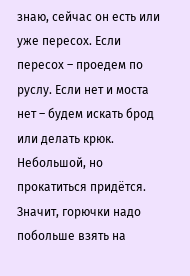знаю, сейчас он есть или уже пересох. Если пересох – проедем по руслу. Если нет и моста нет – будем искать брод или делать крюк. Небольшой, но прокатиться придётся. Значит, горючки надо побольше взять на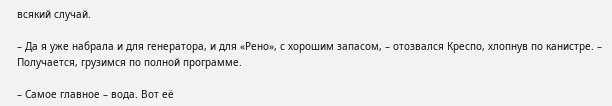всякий случай.

– Да я уже набрала и для генератора, и для «Рено», с хорошим запасом, – отозвался Креспо, хлопнув по канистре. – Получается, грузимся по полной программе.

– Самое главное – вода. Вот её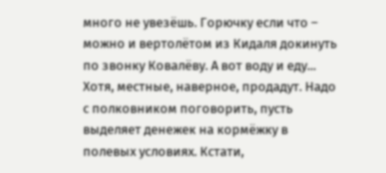много не увезёшь. Горючку если что – можно и вертолётом из Кидаля докинуть по звонку Ковалёву. А вот воду и еду... Хотя, местные, наверное, продадут. Надо с полковником поговорить, пусть выделяет денежек на кормёжку в полевых условиях. Кстати,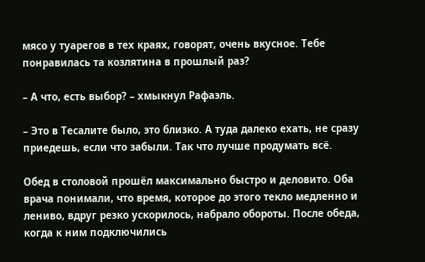мясо у туарегов в тех краях, говорят, очень вкусное. Тебе понравилась та козлятина в прошлый раз?

– А что, есть выбор? – хмыкнул Рафаэль.

– Это в Тесалите было, это близко. А туда далеко ехать, не сразу приедешь, если что забыли. Так что лучше продумать всё.

Обед в столовой прошёл максимально быстро и деловито. Оба врача понимали, что время, которое до этого текло медленно и лениво, вдруг резко ускорилось, набрало обороты. После обеда, когда к ним подключились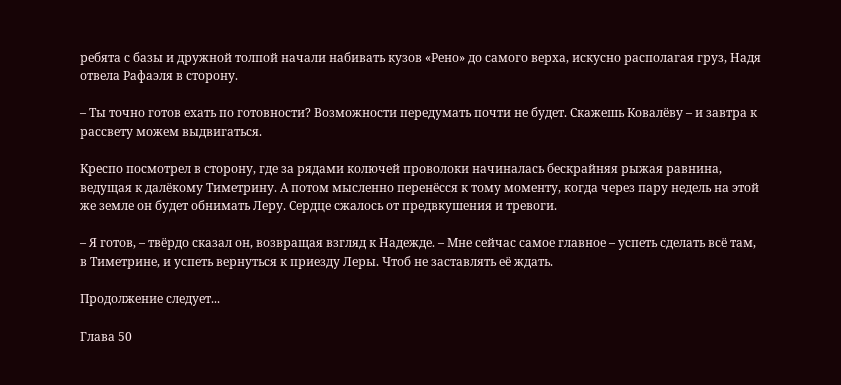ребята с базы и дружной толпой начали набивать кузов «Рено» до самого верха, искусно располагая груз, Надя отвела Рафаэля в сторону.

– Ты точно готов ехать по готовности? Возможности передумать почти не будет. Скажешь Ковалёву – и завтра к рассвету можем выдвигаться.

Креспо посмотрел в сторону, где за рядами колючей проволоки начиналась бескрайняя рыжая равнина, ведущая к далёкому Тиметрину. А потом мысленно перенёсся к тому моменту, когда через пару недель на этой же земле он будет обнимать Леру. Сердце сжалось от предвкушения и тревоги.

– Я готов, – твёрдо сказал он, возвращая взгляд к Надежде. – Мне сейчас самое главное – успеть сделать всё там, в Тиметрине, и успеть вернуться к приезду Леры. Чтоб не заставлять её ждать.

Продолжение следует...

Глава 50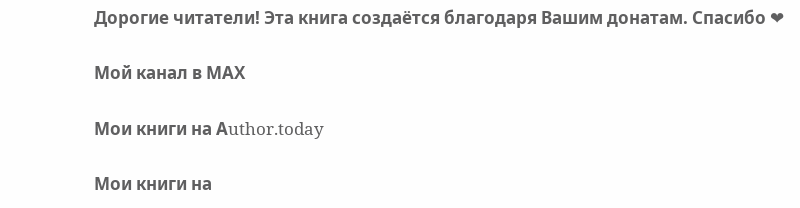Дорогие читатели! Эта книга создаётся благодаря Вашим донатам. Спасибо ❤

Мой канал в МАХ

Мои книги на Аuthor.today

Мои книги на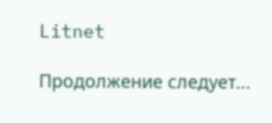Litnet

Продолжение следует...